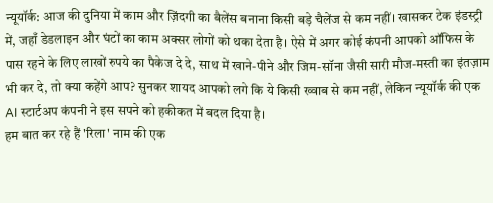न्यूयॉर्क: आज की दुनिया में काम और ज़िंदगी का बैलेंस बनाना किसी बड़े चैलेंज से कम नहीं। खासकर टेक इंडस्ट्री में, जहाँ डेडलाइन और घंटों का काम अक्सर लोगों को थका देता है। ऐसे में अगर कोई कंपनी आपको ऑफिस के पास रहने के लिए लाखों रुपये का पैकेज दे दे, साथ में खाने-पीने और जिम-सॉना जैसी सारी मौज-मस्ती का इंतज़ाम भी कर दे, तो क्या कहेंगे आप? सुनकर शायद आपको लगे कि ये किसी ख्वाब से कम नहीं, लेकिन न्यूयॉर्क की एक AI स्टार्टअप कंपनी ने इस सपने को हकीकत में बदल दिया है।
हम बात कर रहे हैं 'रिला' नाम की एक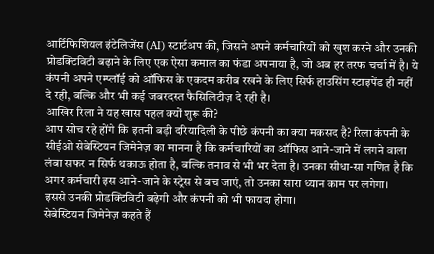आर्टिफिशियल इंटेलिजेंस (AI) स्टार्टअप की, जिसने अपने कर्मचारियों को खुश करने और उनकी प्रोडक्टिविटी बढ़ाने के लिए एक ऐसा कमाल का फंडा अपनाया है, जो अब हर तरफ चर्चा में है। ये कंपनी अपने एम्प्लॉई को ऑफिस के एकदम करीब रखने के लिए सिर्फ हाउसिंग स्टाइपेंड ही नहीं दे रही, बल्कि और भी कई जबरदस्त फैसिलिटीज़ दे रही है।
आखिर रिला ने यह खास पहल क्यों शुरू की?
आप सोच रहे होंगे कि इतनी बड़ी दरियादिली के पीछे कंपनी का क्या मकसद है? रिला कंपनी के सीईओ सेबेस्टियन जिमेनेज़ का मानना है कि कर्मचारियों का ऑफिस आने-जाने में लगने वाला लंबा सफर न सिर्फ थकाऊ होता है, बल्कि तनाव से भी भर देता है। उनका सीधा-सा गणित है कि अगर कर्मचारी इस आने-जाने के स्ट्रेस से बच जाएं, तो उनका सारा ध्यान काम पर लगेगा।
इससे उनकी प्रोडक्टिविटी बढ़ेगी और कंपनी को भी फायदा होगा।
सेबेस्टियन जिमेनेज़ कहते हैं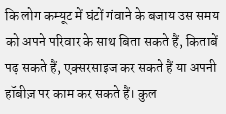कि लोग कम्यूट में घंटों गंवाने के बजाय उस समय को अपने परिवार के साथ बिता सकते हैं, किताबें पढ़ सकते हैं, एक्सरसाइज कर सकते हैं या अपनी हॉबीज़ पर काम कर सकते हैं। कुल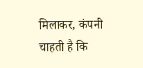मिलाकर, कंपनी चाहती है कि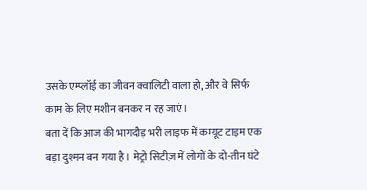उसके एम्प्लॉई का जीवन क्वालिटी वाला हो, और वे सिर्फ काम के लिए मशीन बनकर न रह जाएं।
बता दें कि आज की भागदौड़ भरी लाइफ में कम्यूट टाइम एक बड़ा दुश्मन बन गया है। मेट्रो सिटीज़ में लोगों के दो-तीन घंटे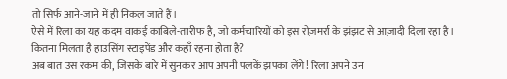तो सिर्फ आने-जाने में ही निकल जाते हैं।
ऐसे में रिला का यह कदम वाकई काबिले-तारीफ है, जो कर्मचारियों को इस रोज़मर्रा के झंझट से आज़ादी दिला रहा है।
कितना मिलता है हाउसिंग स्टाइपेंड और कहाँ रहना होता है?
अब बात उस रकम की, जिसके बारे में सुनकर आप अपनी पलकें झपका लेंगे! रिला अपने उन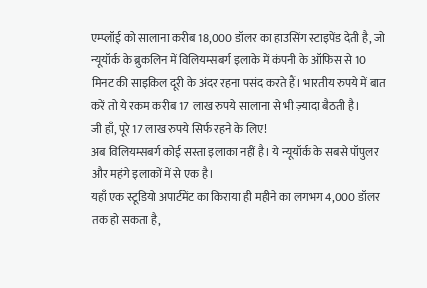एम्प्लॉई को सालाना करीब 18,000 डॉलर का हाउसिंग स्टाइपेंड देती है, जो न्यूयॉर्क के ब्रुकलिन में विलियम्सबर्ग इलाके में कंपनी के ऑफिस से 10 मिनट की साइकिल दूरी के अंदर रहना पसंद करते हैं। भारतीय रुपये में बात करें तो ये रकम करीब 17 लाख रुपये सालाना से भी ज़्यादा बैठती है।
जी हाँ, पूरे 17 लाख रुपये सिर्फ रहने के लिए!
अब विलियम्सबर्ग कोई सस्ता इलाका नहीं है। ये न्यूयॉर्क के सबसे पॉपुलर और महंगे इलाकों में से एक है।
यहाँ एक स्टूडियो अपार्टमेंट का किराया ही महीने का लगभग 4,000 डॉलर तक हो सकता है,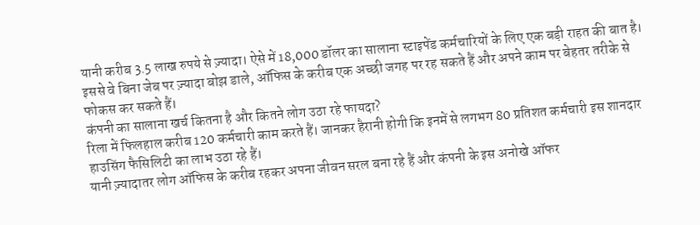यानी करीब 3.5 लाख रुपये से ज़्यादा। ऐसे में 18,000 डॉलर का सालाना स्टाइपेंड कर्मचारियों के लिए एक बड़ी राहत की बात है।
इससे वे बिना जेब पर ज़्यादा बोझ डाले, ऑफिस के करीब एक अच्छी जगह पर रह सकते हैं और अपने काम पर बेहतर तरीके से फोकस कर सकते हैं।
कंपनी का सालाना खर्च कितना है और कितने लोग उठा रहे फायदा?
रिला में फिलहाल करीब 120 कर्मचारी काम करते हैं। जानकर हैरानी होगी कि इनमें से लगभग 80 प्रतिशत कर्मचारी इस शानदार हाउसिंग फैसिलिटी का लाभ उठा रहे हैं।
यानी ज़्यादातर लोग ऑफिस के करीब रहकर अपना जीवन सरल बना रहे हैं और कंपनी के इस अनोखे ऑफर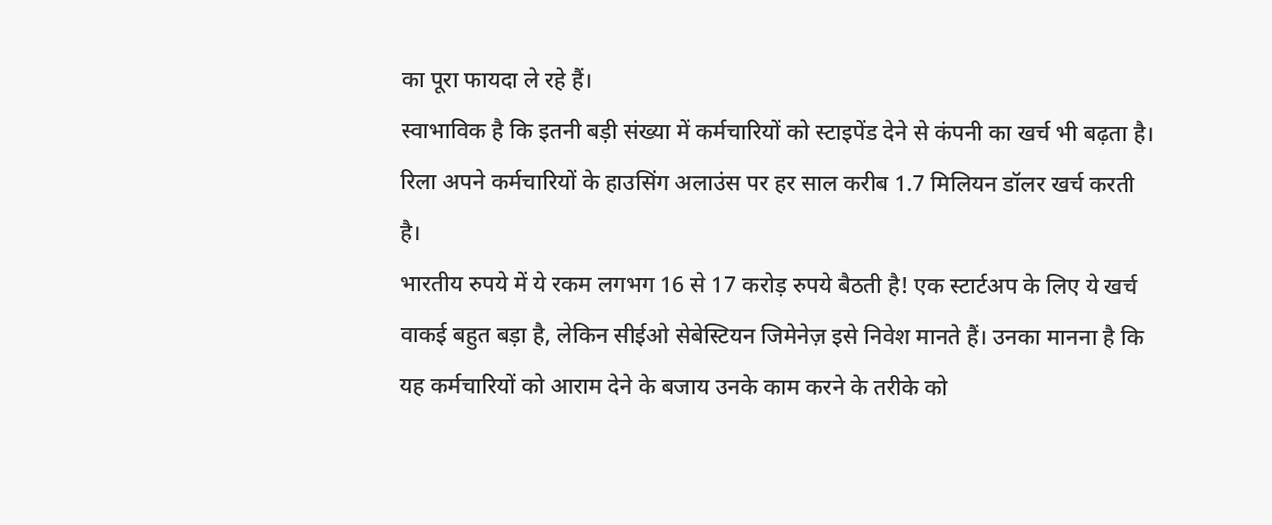का पूरा फायदा ले रहे हैं।
स्वाभाविक है कि इतनी बड़ी संख्या में कर्मचारियों को स्टाइपेंड देने से कंपनी का खर्च भी बढ़ता है। रिला अपने कर्मचारियों के हाउसिंग अलाउंस पर हर साल करीब 1.7 मिलियन डॉलर खर्च करती है।
भारतीय रुपये में ये रकम लगभग 16 से 17 करोड़ रुपये बैठती है! एक स्टार्टअप के लिए ये खर्च वाकई बहुत बड़ा है, लेकिन सीईओ सेबेस्टियन जिमेनेज़ इसे निवेश मानते हैं। उनका मानना है कि यह कर्मचारियों को आराम देने के बजाय उनके काम करने के तरीके को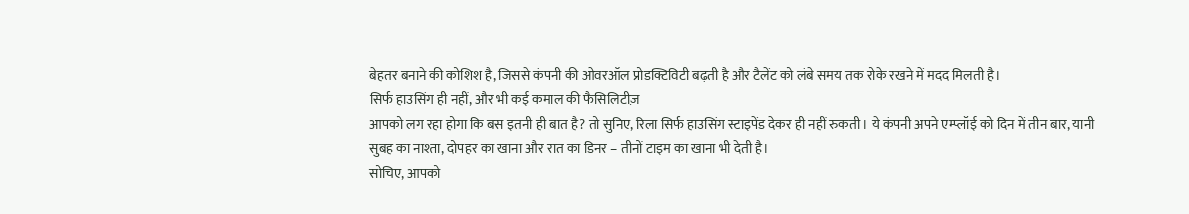बेहतर बनाने की कोशिश है, जिससे कंपनी की ओवरऑल प्रोडक्टिविटी बढ़ती है और टैलेंट को लंबे समय तक रोके रखने में मदद मिलती है।
सिर्फ हाउसिंग ही नहीं, और भी कई कमाल की फैसिलिटीज़
आपको लग रहा होगा कि बस इतनी ही बात है? तो सुनिए, रिला सिर्फ हाउसिंग स्टाइपेंड देकर ही नहीं रुकती। ये कंपनी अपने एम्प्लॉई को दिन में तीन बार, यानी सुबह का नाश्ता, दोपहर का खाना और रात का डिनर – तीनों टाइम का खाना भी देती है।
सोचिए, आपको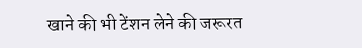खाने की भी टेंशन लेने की जरूरत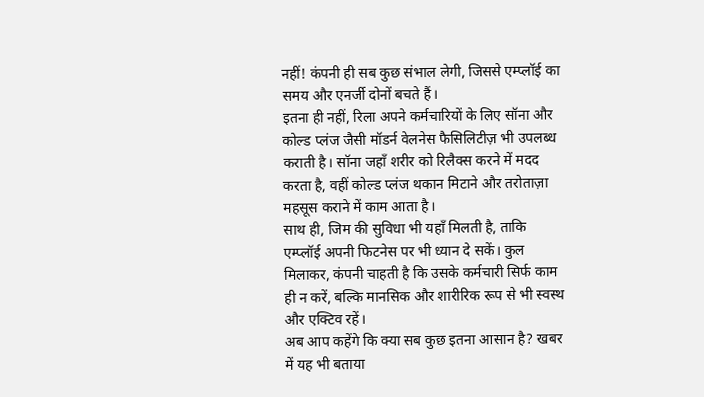नहीं! कंपनी ही सब कुछ संभाल लेगी, जिससे एम्प्लॉई का समय और एनर्जी दोनों बचते हैं।
इतना ही नहीं, रिला अपने कर्मचारियों के लिए सॉना और कोल्ड प्लंज जैसी मॉडर्न वेलनेस फैसिलिटीज़ भी उपलब्ध कराती है। सॉना जहाँ शरीर को रिलैक्स करने में मदद करता है, वहीं कोल्ड प्लंज थकान मिटाने और तरोताज़ा महसूस कराने में काम आता है।
साथ ही, जिम की सुविधा भी यहाँ मिलती है, ताकि एम्प्लॉई अपनी फिटनेस पर भी ध्यान दे सकें। कुल मिलाकर, कंपनी चाहती है कि उसके कर्मचारी सिर्फ काम ही न करें, बल्कि मानसिक और शारीरिक रूप से भी स्वस्थ और एक्टिव रहें।
अब आप कहेंगे कि क्या सब कुछ इतना आसान है? खबर में यह भी बताया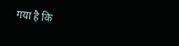गया है कि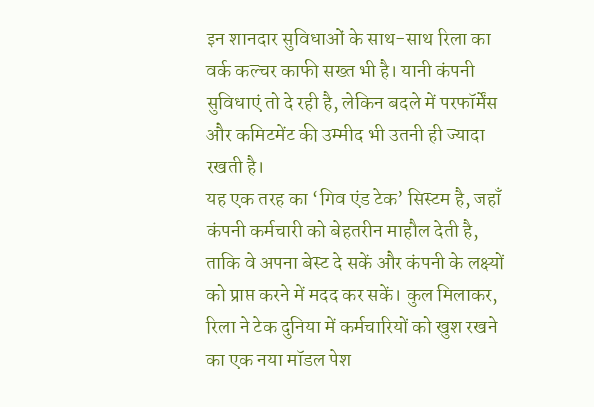इन शानदार सुविधाओं के साथ-साथ रिला का वर्क कल्चर काफी सख्त भी है। यानी कंपनी सुविधाएं तो दे रही है, लेकिन बदले में परफॉर्मेंस और कमिटमेंट की उम्मीद भी उतनी ही ज्यादा रखती है।
यह एक तरह का ‘गिव एंड टेक’ सिस्टम है, जहाँ कंपनी कर्मचारी को बेहतरीन माहौल देती है, ताकि वे अपना बेस्ट दे सकें और कंपनी के लक्ष्यों को प्राप्त करने में मदद कर सकें। कुल मिलाकर, रिला ने टेक दुनिया में कर्मचारियों को खुश रखने का एक नया मॉडल पेश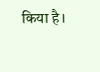किया है।